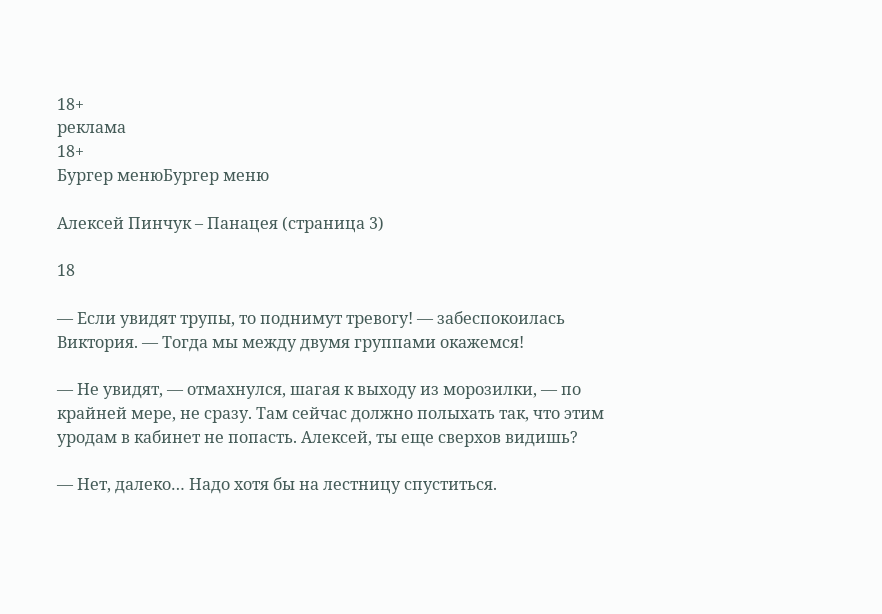18+
реклама
18+
Бургер менюБургер меню

Алексей Пинчук – Панацея (страница 3)

18

— Если увидят трупы, то поднимут тревогу! — забеспокоилась Виктория. — Тогда мы между двумя группами окажемся!

— Не увидят, — отмахнулся, шагая к выходу из морозилки, — по крайней мере, не сразу. Там сейчас должно полыхать так, что этим уродам в кабинет не попасть. Алексей, ты еще сверхов видишь?

— Нет, далеко… Надо хотя бы на лестницу спуститься.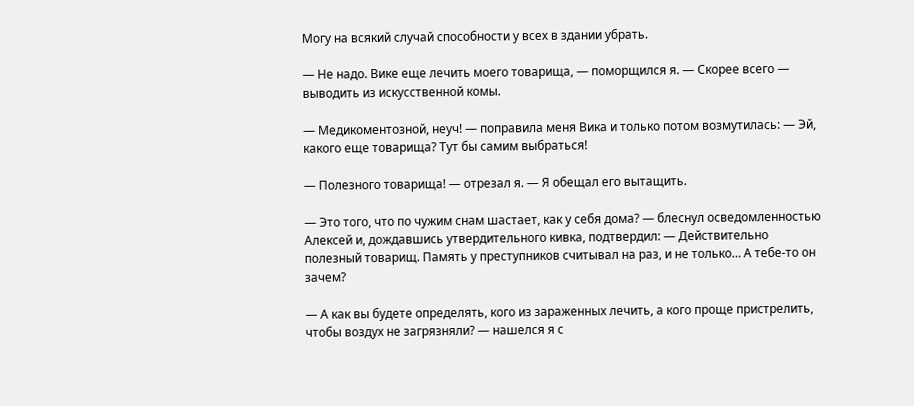Могу на всякий случай способности у всех в здании убрать.

— Не надо. Вике еще лечить моего товарища, — поморщился я. — Скорее всего — выводить из искусственной комы.

— Медикоментозной, неуч! — поправила меня Вика и только потом возмутилась: — Эй, какого еще товарища? Тут бы самим выбраться!

— Полезного товарища! — отрезал я. — Я обещал его вытащить.

— Это того, что по чужим снам шастает, как у себя дома? — блеснул осведомленностью Алексей и, дождавшись утвердительного кивка, подтвердил: — Действительно полезный товарищ. Память у преступников считывал на раз, и не только… А тебе-то он зачем?

— А как вы будете определять, кого из зараженных лечить, а кого проще пристрелить, чтобы воздух не загрязняли? — нашелся я с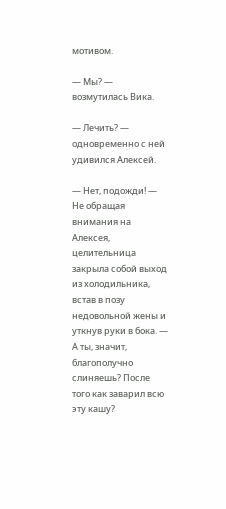мотивом.

— Мы? — возмутилась Вика.

— Лечить? — одновременно с ней удивился Алексей.

— Нет, подожди! — Не обращая внимания на Алексея, целительница закрыла собой выход из холодильника, встав в позу недовольной жены и уткнув руки в бока. — А ты, значит, благополучно слиняешь? После того как заварил всю эту кашу?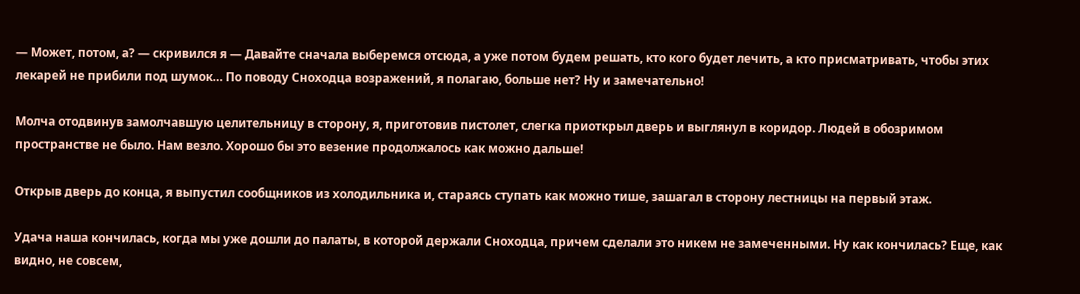— Может, потом, а? — скривился я — Давайте сначала выберемся отсюда, а уже потом будем решать, кто кого будет лечить, а кто присматривать, чтобы этих лекарей не прибили под шумок… По поводу Сноходца возражений, я полагаю, больше нет? Ну и замечательно!

Молча отодвинув замолчавшую целительницу в сторону, я, приготовив пистолет, слегка приоткрыл дверь и выглянул в коридор. Людей в обозримом пространстве не было. Нам везло. Хорошо бы это везение продолжалось как можно дальше!

Открыв дверь до конца, я выпустил сообщников из холодильника и, стараясь ступать как можно тише, зашагал в сторону лестницы на первый этаж.

Удача наша кончилась, когда мы уже дошли до палаты, в которой держали Сноходца, причем сделали это никем не замеченными. Ну как кончилась? Еще, как видно, не совсем,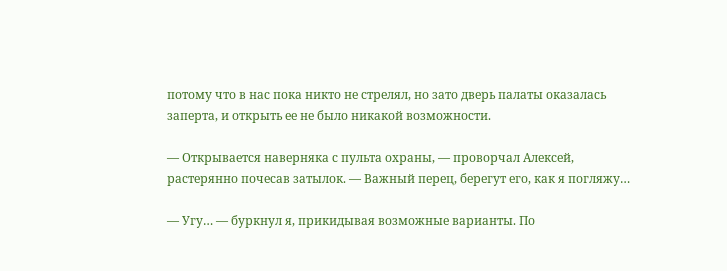потому что в нас пока никто не стрелял, но зато дверь палаты оказалась заперта, и открыть ее не было никакой возможности.

— Открывается наверняка с пульта охраны, — проворчал Алексей, растерянно почесав затылок. — Важный перец, берегут его, как я погляжу…

— Угу… — буркнул я, прикидывая возможные варианты. По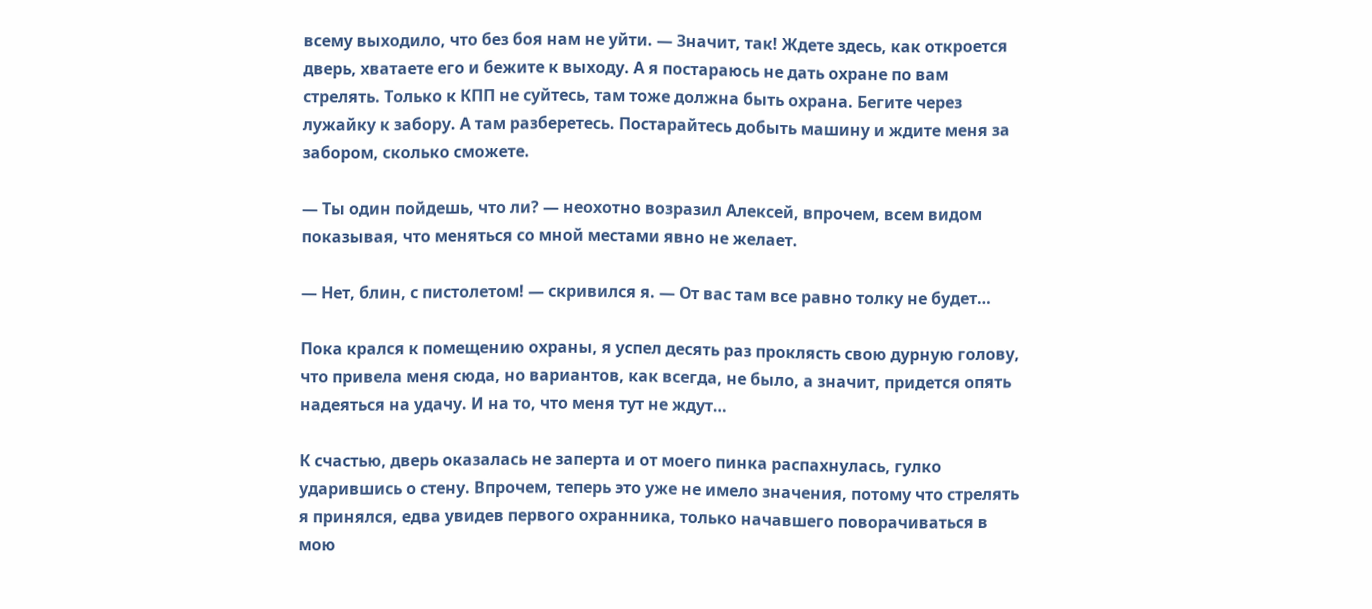всему выходило, что без боя нам не уйти. — Значит, так! Ждете здесь, как откроется дверь, хватаете его и бежите к выходу. А я постараюсь не дать охране по вам стрелять. Только к КПП не суйтесь, там тоже должна быть охрана. Бегите через лужайку к забору. А там разберетесь. Постарайтесь добыть машину и ждите меня за забором, сколько сможете.

— Ты один пойдешь, что ли? — неохотно возразил Алексей, впрочем, всем видом показывая, что меняться со мной местами явно не желает.

— Нет, блин, с пистолетом! — скривился я. — От вас там все равно толку не будет…

Пока крался к помещению охраны, я успел десять раз проклясть свою дурную голову, что привела меня сюда, но вариантов, как всегда, не было, а значит, придется опять надеяться на удачу. И на то, что меня тут не ждут…

К счастью, дверь оказалась не заперта и от моего пинка распахнулась, гулко ударившись о стену. Впрочем, теперь это уже не имело значения, потому что стрелять я принялся, едва увидев первого охранника, только начавшего поворачиваться в мою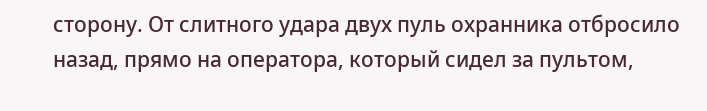сторону. От слитного удара двух пуль охранника отбросило назад, прямо на оператора, который сидел за пультом,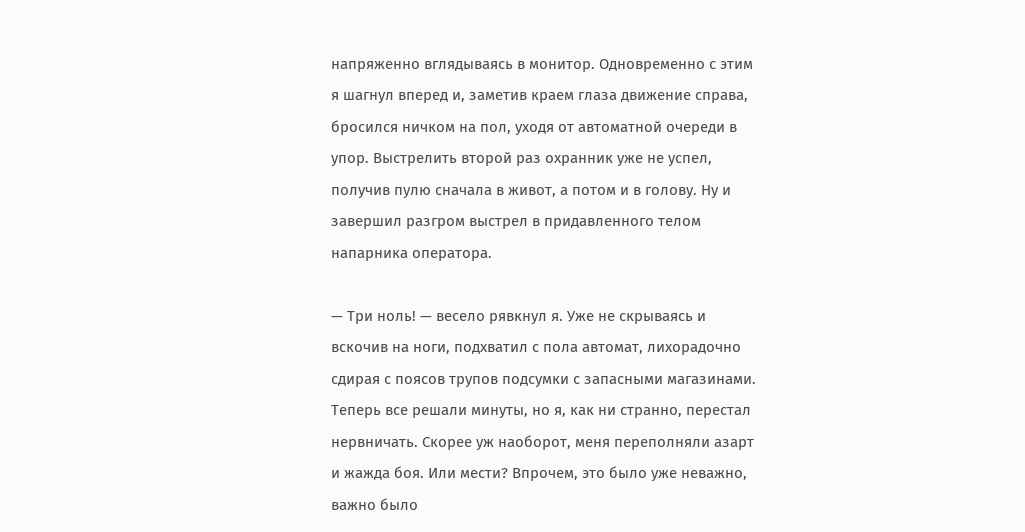напряженно вглядываясь в монитор. Одновременно с этим я шагнул вперед и, заметив краем глаза движение справа, бросился ничком на пол, уходя от автоматной очереди в упор. Выстрелить второй раз охранник уже не успел, получив пулю сначала в живот, а потом и в голову. Ну и завершил разгром выстрел в придавленного телом напарника оператора.

— Три ноль! — весело рявкнул я. Уже не скрываясь и вскочив на ноги, подхватил с пола автомат, лихорадочно сдирая с поясов трупов подсумки с запасными магазинами. Теперь все решали минуты, но я, как ни странно, перестал нервничать. Скорее уж наоборот, меня переполняли азарт и жажда боя. Или мести? Впрочем, это было уже неважно, важно было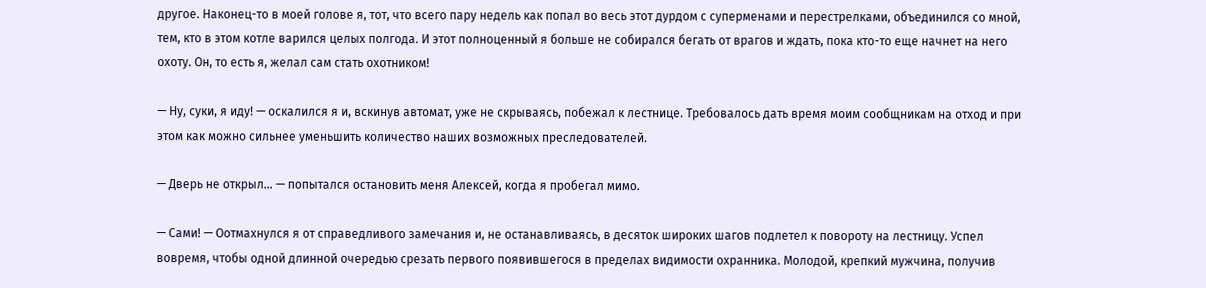другое. Наконец-то в моей голове я, тот, что всего пару недель как попал во весь этот дурдом с суперменами и перестрелками, объединился со мной, тем, кто в этом котле варился целых полгода. И этот полноценный я больше не собирался бегать от врагов и ждать, пока кто-то еще начнет на него охоту. Он, то есть я, желал сам стать охотником!

— Ну, суки, я иду! — оскалился я и, вскинув автомат, уже не скрываясь, побежал к лестнице. Требовалось дать время моим сообщникам на отход и при этом как можно сильнее уменьшить количество наших возможных преследователей.

— Дверь не открыл… — попытался остановить меня Алексей, когда я пробегал мимо.

— Сами! — Оотмахнулся я от справедливого замечания и, не останавливаясь, в десяток широких шагов подлетел к повороту на лестницу. Успел вовремя, чтобы одной длинной очередью срезать первого появившегося в пределах видимости охранника. Молодой, крепкий мужчина, получив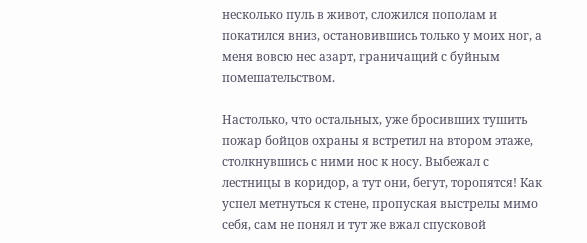несколько пуль в живот, сложился пополам и покатился вниз, остановившись только у моих ног, а меня вовсю нес азарт, граничащий с буйным помешательством.

Настолько, что остальных, уже бросивших тушить пожар бойцов охраны я встретил на втором этаже, столкнувшись с ними нос к носу. Выбежал с лестницы в коридор, а тут они, бегут, торопятся! Как успел метнуться к стене, пропуская выстрелы мимо себя, сам не понял и тут же вжал спусковой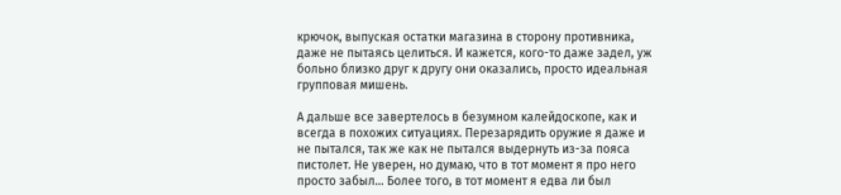крючок, выпуская остатки магазина в сторону противника, даже не пытаясь целиться. И кажется, кого-то даже задел, уж больно близко друг к другу они оказались, просто идеальная групповая мишень.

А дальше все завертелось в безумном калейдоскопе, как и всегда в похожих ситуациях. Перезарядить оружие я даже и не пытался, так же как не пытался выдернуть из-за пояса пистолет. Не уверен, но думаю, что в тот момент я про него просто забыл… Более того, в тот момент я едва ли был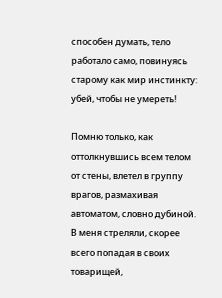способен думать, тело работало само, повинуясь старому как мир инстинкту: убей, чтобы не умереть!

Помню только, как оттолкнувшись всем телом от стены, влетел в группу врагов, размахивая автоматом, словно дубиной. В меня стреляли, скорее всего попадая в своих товарищей,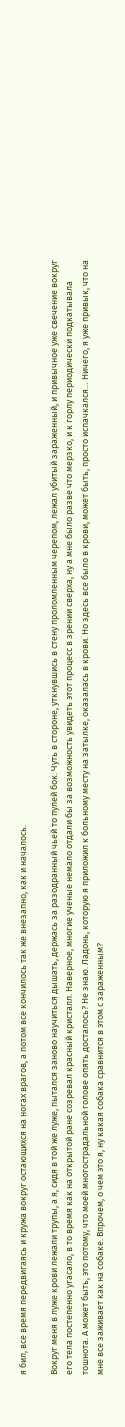я бил, все время передвигаясь и кружа вокруг остающихся на ногах врагов, а потом все кончилось так же внезапно, как и началось.

Вокруг меня в луже крови лежали трупы, а я, сидя в той же луже, пытался заново научиться дышать, держась за разодранный чьей то пулей бок. Чуть в стороне, уткнувшись в стену проломленным черепом, лежал убитый зараженный, и привычное уже свечение вокруг его тела постепенно угасало, в то время как на открытой ране созревал красный кристалл. Наверное, многие ученые немало отдали бы за возможность увидеть этот процесс в зрении сверха, ну а мне было разве что мерзко, и к горлу периодически подкатывала тошнота. А может быть, это потому, что моей многострадальной голове опять досталось? Не знаю. Ладонь, которую я приложил к больному месту на затылке, оказалась в крови. Но здесь все было в крови, может быть, просто испачкался… Ничего, я уже привык, что на мне все заживает как на собаке. Впрочем, о чем это я, ну какая собака сравнится в этом с зараженным?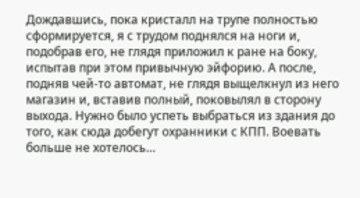Дождавшись, пока кристалл на трупе полностью сформируется, я с трудом поднялся на ноги и, подобрав его, не глядя приложил к ране на боку, испытав при этом привычную эйфорию. А после, подняв чей-то автомат, не глядя выщелкнул из него магазин и, вставив полный, поковылял в сторону выхода. Нужно было успеть выбраться из здания до того, как сюда добегут охранники с КПП. Воевать больше не хотелось…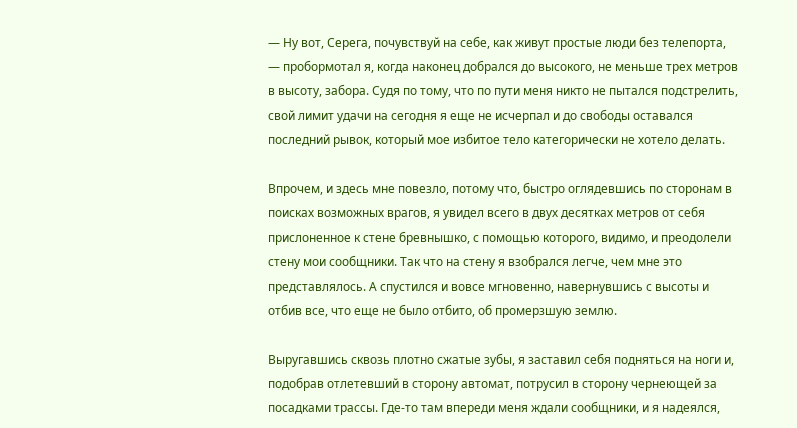— Ну вот, Серега, почувствуй на себе, как живут простые люди без телепорта, — пробормотал я, когда наконец добрался до высокого, не меньше трех метров в высоту, забора. Судя по тому, что по пути меня никто не пытался подстрелить, свой лимит удачи на сегодня я еще не исчерпал и до свободы оставался последний рывок, который мое избитое тело категорически не хотело делать.

Впрочем, и здесь мне повезло, потому что, быстро оглядевшись по сторонам в поисках возможных врагов, я увидел всего в двух десятках метров от себя прислоненное к стене бревнышко, с помощью которого, видимо, и преодолели стену мои сообщники. Так что на стену я взобрался легче, чем мне это представлялось. А спустился и вовсе мгновенно, навернувшись с высоты и отбив все, что еще не было отбито, об промерзшую землю.

Выругавшись сквозь плотно сжатые зубы, я заставил себя подняться на ноги и, подобрав отлетевший в сторону автомат, потрусил в сторону чернеющей за посадками трассы. Где-то там впереди меня ждали сообщники, и я надеялся,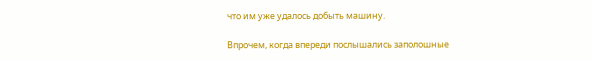что им уже удалось добыть машину.

Впрочем, когда впереди послышались заполошные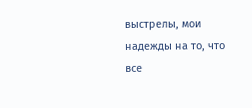выстрелы, мои надежды на то, что все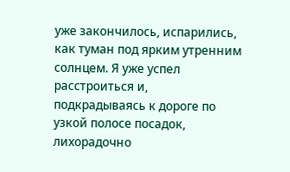уже закончилось, испарились, как туман под ярким утренним солнцем. Я уже успел расстроиться и, подкрадываясь к дороге по узкой полосе посадок, лихорадочно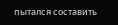пытался составить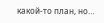какой-то план, но…